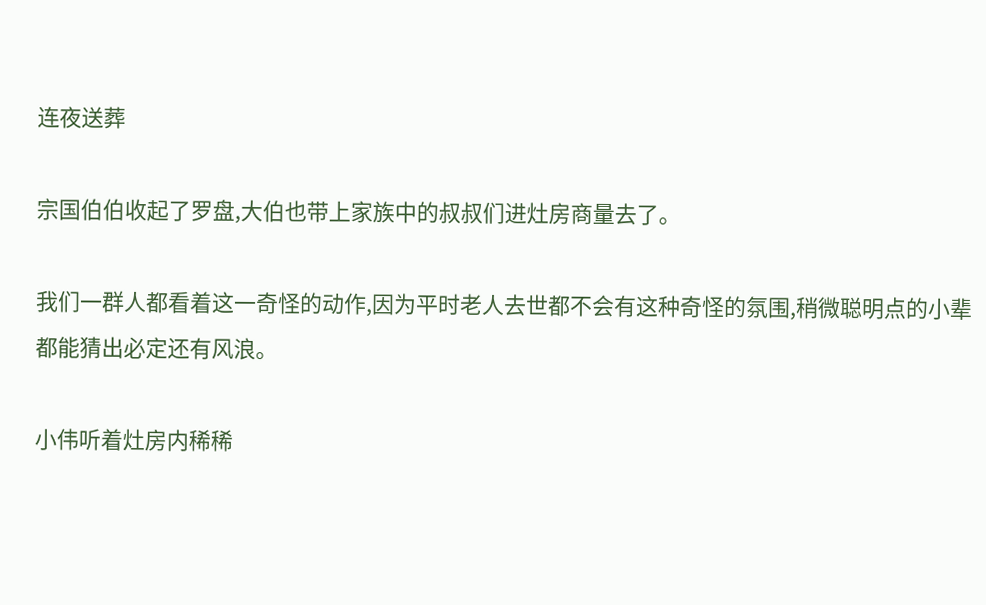连夜送葬

宗国伯伯收起了罗盘,大伯也带上家族中的叔叔们进灶房商量去了。

我们一群人都看着这一奇怪的动作,因为平时老人去世都不会有这种奇怪的氛围,稍微聪明点的小辈都能猜出必定还有风浪。

小伟听着灶房内稀稀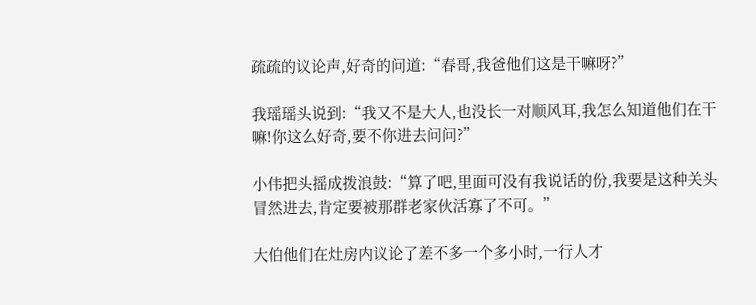疏疏的议论声,好奇的问道:“春哥,我爸他们这是干嘛呀?”

我瑶瑶头说到:“我又不是大人,也没长一对顺风耳,我怎么知道他们在干嘛!你这么好奇,要不你进去问问?”

小伟把头摇成拨浪鼓:“算了吧,里面可没有我说话的份,我要是这种关头冒然进去,肯定要被那群老家伙活寡了不可。”

大伯他们在灶房内议论了差不多一个多小时,一行人才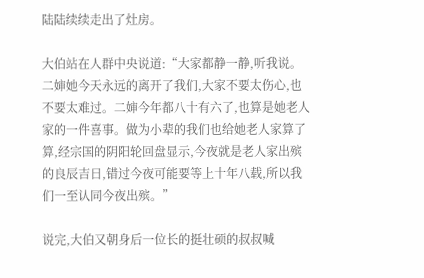陆陆续续走出了灶房。

大伯站在人群中央说道:“大家都静一静,听我说。二婶她今天永远的离开了我们,大家不要太伤心,也不要太难过。二婶今年都八十有六了,也算是她老人家的一件喜事。做为小辈的我们也给她老人家算了算,经宗国的阴阳轮回盘显示,今夜就是老人家出殡的良辰吉日,错过今夜可能要等上十年八载,所以我们一至认同今夜出殡。”

说完,大伯又朝身后一位长的挺壮硕的叔叔喊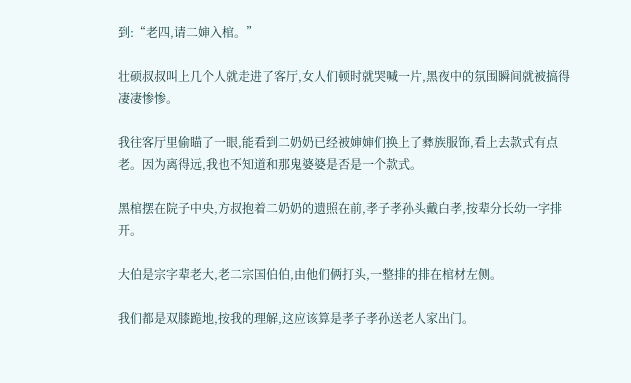到:“老四,请二婶入棺。”

壮硕叔叔叫上几个人就走进了客厅,女人们顿时就哭喊一片,黑夜中的氛围瞬间就被搞得凄凄惨惨。

我往客厅里偷瞄了一眼,能看到二奶奶已经被婶婶们换上了彝族服饰,看上去款式有点老。因为离得远,我也不知道和那鬼婆婆是否是一个款式。

黑棺摆在院子中央,方叔抱着二奶奶的遗照在前,孝子孝孙头戴白孝,按辈分长幼一字排开。

大伯是宗字辈老大,老二宗国伯伯,由他们俩打头,一整排的排在棺材左侧。

我们都是双膝跪地,按我的理解,这应该算是孝子孝孙送老人家出门。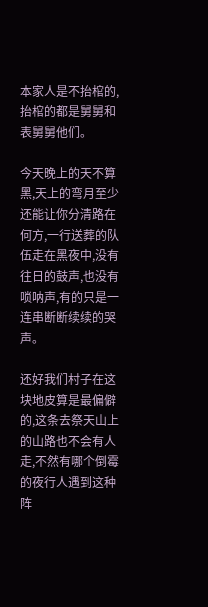本家人是不抬棺的,抬棺的都是舅舅和表舅舅他们。

今天晚上的天不算黑,天上的弯月至少还能让你分清路在何方,一行送葬的队伍走在黑夜中,没有往日的鼓声,也没有唢呐声,有的只是一连串断断续续的哭声。

还好我们村子在这块地皮算是最偏僻的,这条去祭天山上的山路也不会有人走,不然有哪个倒霉的夜行人遇到这种阵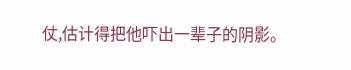仗,估计得把他吓出一辈子的阴影。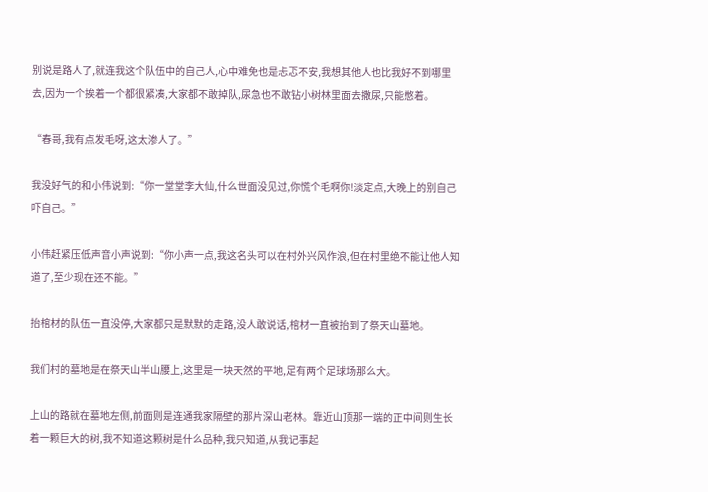别说是路人了,就连我这个队伍中的自己人,心中难免也是忐忑不安,我想其他人也比我好不到哪里去,因为一个挨着一个都很紧凑,大家都不敢掉队,尿急也不敢钻小树林里面去撒尿,只能憋着。

“春哥,我有点发毛呀,这太渗人了。”

我没好气的和小伟说到:“你一堂堂李大仙,什么世面没见过,你慌个毛啊你!淡定点,大晚上的别自己吓自己。”

小伟赶紧压低声音小声说到:“你小声一点,我这名头可以在村外兴风作浪,但在村里绝不能让他人知道了,至少现在还不能。”

抬棺材的队伍一直没停,大家都只是默默的走路,没人敢说话,棺材一直被抬到了祭天山墓地。

我们村的墓地是在祭天山半山腰上,这里是一块天然的平地,足有两个足球场那么大。

上山的路就在墓地左侧,前面则是连通我家隔壁的那片深山老林。靠近山顶那一端的正中间则生长着一颗巨大的树,我不知道这颗树是什么品种,我只知道,从我记事起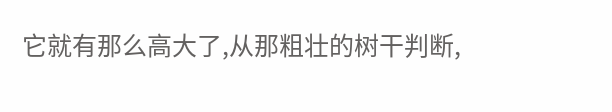它就有那么高大了,从那粗壮的树干判断,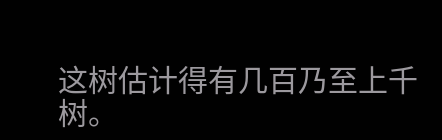这树估计得有几百乃至上千树。